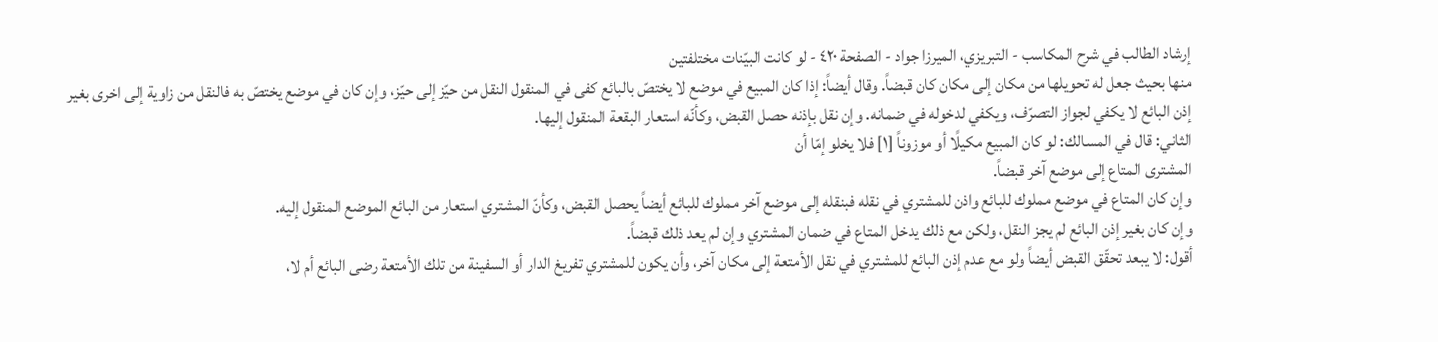إرشاد الطالب في شرح المكاسب - التبريزي، الميرزا جواد - الصفحة ٤٢٠ - لو كانت البيّنات مختلفتين
منها بحيث جعل له تحويلها من مكان إلى مكان كان قبضاً. وقال أيضاً: إذا كان المبيع في موضع لا يختصّ بالبائع كفى في المنقول النقل من حيّز إلى حيّز، وإن كان في موضع يختصّ به فالنقل من زاوية إلى اخرى بغير إذن البائع لا يكفي لجواز التصرّف، ويكفي لدخوله في ضمانه. وإن نقل بإذنه حصل القبض، وكأنّه استعار البقعة المنقول إليها.
الثاني: قال في المسالك: لو كان المبيع مكيلًا أو موزوناً [١] فلا يخلو إمّا أن
المشترى المتاع إلى موضع آخر قبضاً.
وإن كان المتاع في موضع مملوك للبائع واذن للمشتري في نقله فبنقله إلى موضع آخر مملوك للبائع أيضاً يحصل القبض، وكأنّ المشتري استعار من البائع الموضع المنقول إليه.
وإن كان بغير إذن البائع لم يجز النقل، ولكن مع ذلك يدخل المتاع في ضمان المشتري وإن لم يعد ذلك قبضاً.
أقول: لا يبعد تحقّق القبض أيضاً ولو مع عدم إذن البائع للمشتري في نقل الأمتعة إلى مكان آخر، وأن يكون للمشتري تفريغ الدار أو السفينة من تلك الأمتعة رضى البائع أم لا،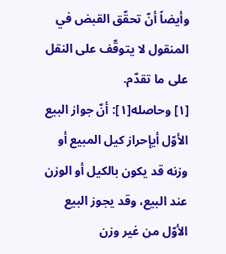وأيضاً أنّ تحقّق القبض في المنقول لا يتوقّف على النقل على ما تقدّم.
[١] وحاصله[١]: أنّ جواز البيع الأوّل أيإحراز كيل المبيع أو وزنه قد يكون بالكيل أو الوزن عند البيع، وقد يجوز البيع الأوّل من غير وزن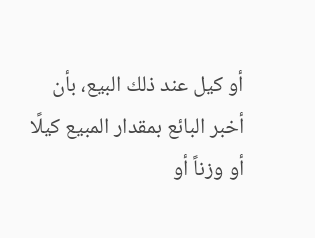أو كيل عند ذلك البيع، بأن أخبر البائع بمقدار المبيع كيلًا أو وزناً أو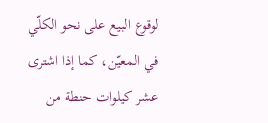لوقوع البيع على نحو الكلّي في المعيّن، كما إذا اشترى عشر كيلوات حنطة من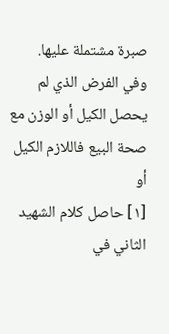صبرة مشتملة عليها.
وفي الفرض الذي لم يحصل الكيل أو الوزن مع صحة البيع فاللازم الكيل أو
[١] حاصل كلام الشهيد الثاني في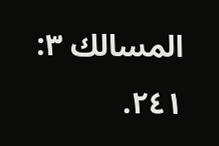المسالك ٣: ٢٤١.